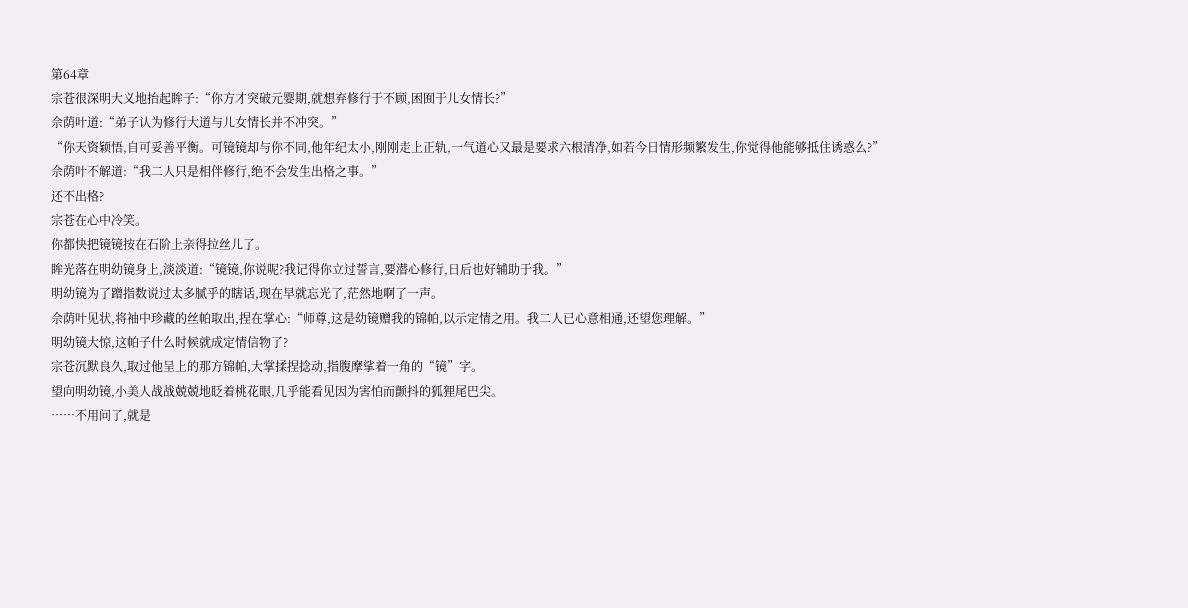第64章
宗苍很深明大义地抬起眸子:“你方才突破元婴期,就想弃修行于不顾,困囿于儿女情长?”
佘荫叶道:“弟子认为修行大道与儿女情长并不冲突。”
“你天资颖悟,自可妥善平衡。可镜镜却与你不同,他年纪太小,刚刚走上正轨,一气道心又最是要求六根清净,如若今日情形频繁发生,你觉得他能够抵住诱惑么?”
佘荫叶不解道:“我二人只是相伴修行,绝不会发生出格之事。”
还不出格?
宗苍在心中冷笑。
你都快把镜镜按在石阶上亲得拉丝儿了。
眸光落在明幼镜身上,淡淡道:“镜镜,你说呢?我记得你立过誓言,要潜心修行,日后也好辅助于我。”
明幼镜为了蹭指数说过太多腻乎的瞎话,现在早就忘光了,茫然地啊了一声。
佘荫叶见状,将袖中珍藏的丝帕取出,捏在掌心:“师尊,这是幼镜赠我的锦帕,以示定情之用。我二人已心意相通,还望您理解。”
明幼镜大惊,这帕子什么时候就成定情信物了?
宗苍沉默良久,取过他呈上的那方锦帕,大掌揉捏捻动,指腹摩挲着一角的“镜”字。
望向明幼镜,小美人战战兢兢地眨着桃花眼,几乎能看见因为害怕而颤抖的狐狸尾巴尖。
……不用问了,就是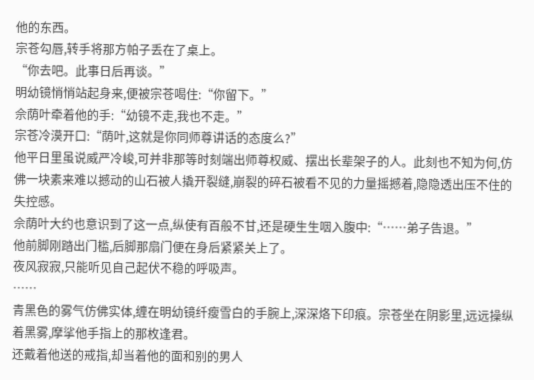他的东西。
宗苍勾唇,转手将那方帕子丢在了桌上。
“你去吧。此事日后再谈。”
明幼镜悄悄站起身来,便被宗苍喝住:“你留下。”
佘荫叶牵着他的手:“幼镜不走,我也不走。”
宗苍冷漠开口:“荫叶,这就是你同师尊讲话的态度么?”
他平日里虽说威严冷峻,可并非那等时刻端出师尊权威、摆出长辈架子的人。此刻也不知为何,仿佛一块素来难以撼动的山石被人撬开裂缝,崩裂的碎石被看不见的力量摇撼着,隐隐透出压不住的失控感。
佘荫叶大约也意识到了这一点,纵使有百般不甘,还是硬生生咽入腹中:“……弟子告退。”
他前脚刚踏出门槛,后脚那扇门便在身后紧紧关上了。
夜风寂寂,只能听见自己起伏不稳的呼吸声。
……
青黑色的雾气仿佛实体,缠在明幼镜纤瘦雪白的手腕上,深深烙下印痕。宗苍坐在阴影里,远远操纵着黑雾,摩挲他手指上的那枚逢君。
还戴着他送的戒指,却当着他的面和别的男人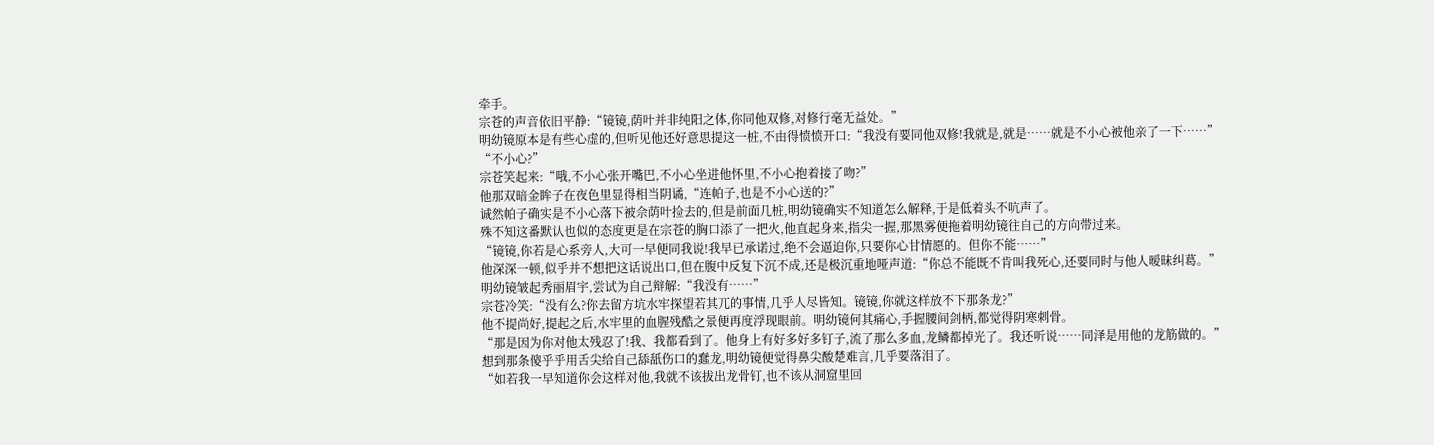牵手。
宗苍的声音依旧平静:“镜镜,荫叶并非纯阳之体,你同他双修,对修行毫无益处。”
明幼镜原本是有些心虚的,但听见他还好意思提这一桩,不由得愤愤开口:“我没有要同他双修!我就是,就是……就是不小心被他亲了一下……”
“不小心?”
宗苍笑起来:“哦,不小心张开嘴巴,不小心坐进他怀里,不小心抱着接了吻?”
他那双暗金眸子在夜色里显得相当阴谲,“连帕子,也是不小心送的?”
诚然帕子确实是不小心落下被佘荫叶捡去的,但是前面几桩,明幼镜确实不知道怎么解释,于是低着头不吭声了。
殊不知这番默认也似的态度更是在宗苍的胸口添了一把火,他直起身来,指尖一握,那黑雾便拖着明幼镜往自己的方向带过来。
“镜镜,你若是心系旁人,大可一早便同我说!我早已承诺过,绝不会逼迫你,只要你心甘情愿的。但你不能……”
他深深一顿,似乎并不想把这话说出口,但在腹中反复下沉不成,还是极沉重地哑声道:“你总不能既不肯叫我死心,还要同时与他人暧昧纠葛。”
明幼镜皱起秀丽眉宇,尝试为自己辩解:“我没有……”
宗苍冷笑:“没有么?你去留方坑水牢探望若其兀的事情,几乎人尽皆知。镜镜,你就这样放不下那条龙?”
他不提尚好,提起之后,水牢里的血腥残酷之景便再度浮现眼前。明幼镜何其痛心,手握腰间剑柄,都觉得阴寒刺骨。
“那是因为你对他太残忍了!我、我都看到了。他身上有好多好多钉子,流了那么多血,龙鳞都掉光了。我还听说……同泽是用他的龙筋做的。”
想到那条傻乎乎用舌尖给自己舔舐伤口的蠢龙,明幼镜便觉得鼻尖酸楚难言,几乎要落泪了。
“如若我一早知道你会这样对他,我就不该拔出龙骨钉,也不该从洞窟里回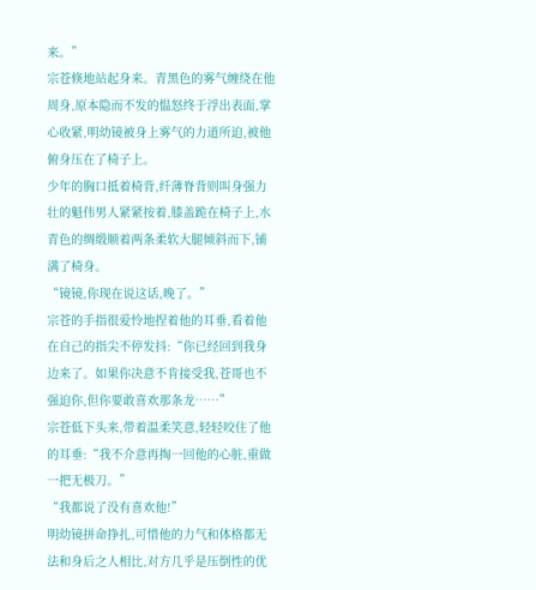来。”
宗苍倏地站起身来。青黑色的雾气缠绕在他周身,原本隐而不发的愠怒终于浮出表面,掌心收紧,明幼镜被身上雾气的力道所迫,被他俯身压在了椅子上。
少年的胸口抵着椅背,纤薄脊背则叫身强力壮的魁伟男人紧紧按着,膝盖跪在椅子上,水青色的绸缎顺着两条柔软大腿倾斜而下,铺满了椅身。
“镜镜,你现在说这话,晚了。”
宗苍的手指很爱怜地捏着他的耳垂,看着他在自己的指尖不停发抖:“你已经回到我身边来了。如果你决意不肯接受我,苍哥也不强迫你,但你要敢喜欢那条龙……”
宗苍低下头来,带着温柔笑意,轻轻咬住了他的耳垂:“我不介意再掏一回他的心脏,重做一把无极刀。”
“我都说了没有喜欢他!”
明幼镜拼命挣扎,可惜他的力气和体格都无法和身后之人相比,对方几乎是压倒性的优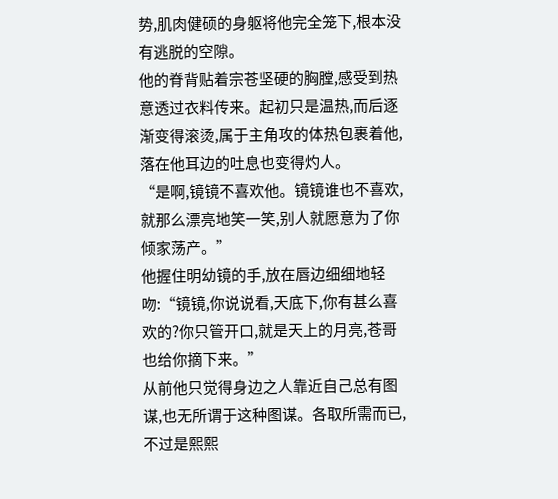势,肌肉健硕的身躯将他完全笼下,根本没有逃脱的空隙。
他的脊背贴着宗苍坚硬的胸膛,感受到热意透过衣料传来。起初只是温热,而后逐渐变得滚烫,属于主角攻的体热包裹着他,落在他耳边的吐息也变得灼人。
“是啊,镜镜不喜欢他。镜镜谁也不喜欢,就那么漂亮地笑一笑,别人就愿意为了你倾家荡产。”
他握住明幼镜的手,放在唇边细细地轻吻:“镜镜,你说说看,天底下,你有甚么喜欢的?你只管开口,就是天上的月亮,苍哥也给你摘下来。”
从前他只觉得身边之人靠近自己总有图谋,也无所谓于这种图谋。各取所需而已,不过是熙熙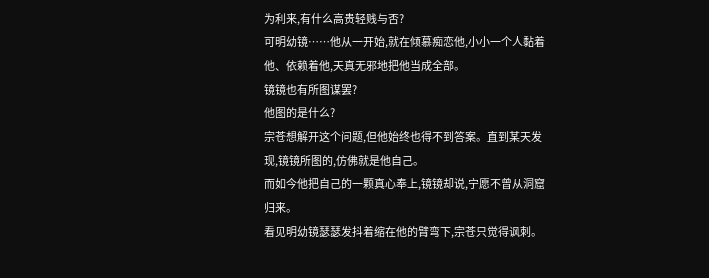为利来,有什么高贵轻贱与否?
可明幼镜……他从一开始,就在倾慕痴恋他,小小一个人黏着他、依赖着他,天真无邪地把他当成全部。
镜镜也有所图谋罢?
他图的是什么?
宗苍想解开这个问题,但他始终也得不到答案。直到某天发现,镜镜所图的,仿佛就是他自己。
而如今他把自己的一颗真心奉上,镜镜却说,宁愿不曾从洞窟归来。
看见明幼镜瑟瑟发抖着缩在他的臂弯下,宗苍只觉得讽刺。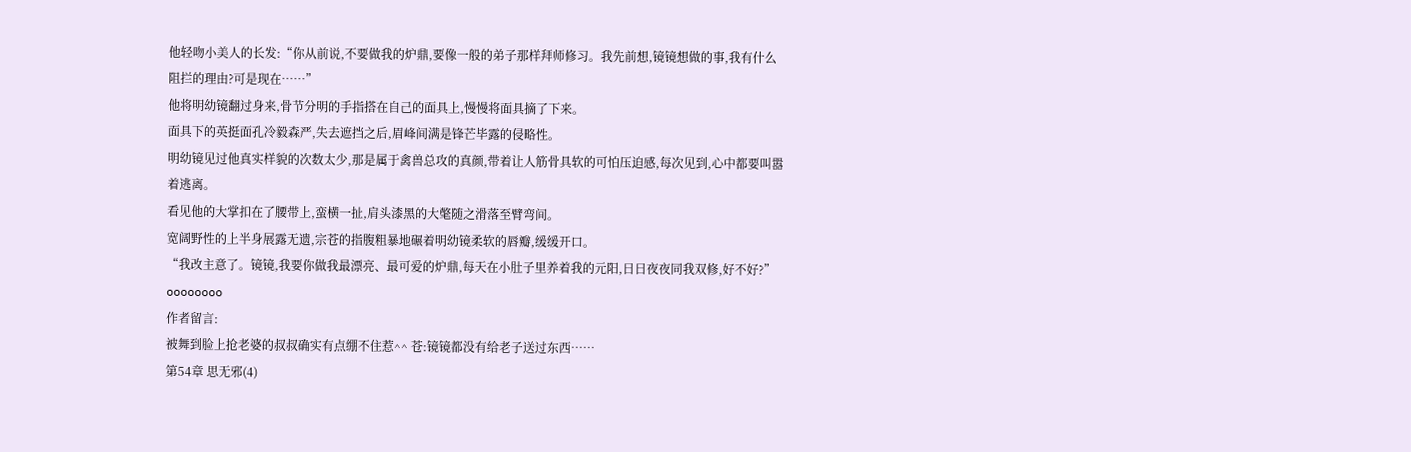他轻吻小美人的长发:“你从前说,不要做我的炉鼎,要像一般的弟子那样拜师修习。我先前想,镜镜想做的事,我有什么阻拦的理由?可是现在……”
他将明幼镜翻过身来,骨节分明的手指搭在自己的面具上,慢慢将面具摘了下来。
面具下的英挺面孔冷毅森严,失去遮挡之后,眉峰间满是锋芒毕露的侵略性。
明幼镜见过他真实样貌的次数太少,那是属于禽兽总攻的真颜,带着让人筋骨具软的可怕压迫感,每次见到,心中都要叫嚣着逃离。
看见他的大掌扣在了腰带上,蛮横一扯,肩头漆黑的大氅随之滑落至臂弯间。
宽阔野性的上半身展露无遗,宗苍的指腹粗暴地碾着明幼镜柔软的唇瓣,缓缓开口。
“我改主意了。镜镜,我要你做我最漂亮、最可爱的炉鼎,每天在小肚子里养着我的元阳,日日夜夜同我双修,好不好?”
oooooooo
作者留言:
被舞到脸上抢老婆的叔叔确实有点绷不住惹^^ 苍:镜镜都没有给老子送过东西……
第54章 思无邪(4)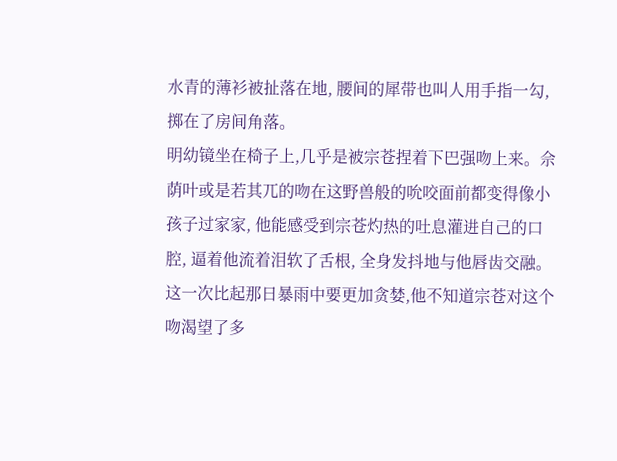水青的薄衫被扯落在地, 腰间的犀带也叫人用手指一勾,掷在了房间角落。
明幼镜坐在椅子上,几乎是被宗苍捏着下巴强吻上来。佘荫叶或是若其兀的吻在这野兽般的吮咬面前都变得像小孩子过家家, 他能感受到宗苍灼热的吐息灌进自己的口腔, 逼着他流着泪软了舌根, 全身发抖地与他唇齿交融。
这一次比起那日暴雨中要更加贪婪,他不知道宗苍对这个吻渴望了多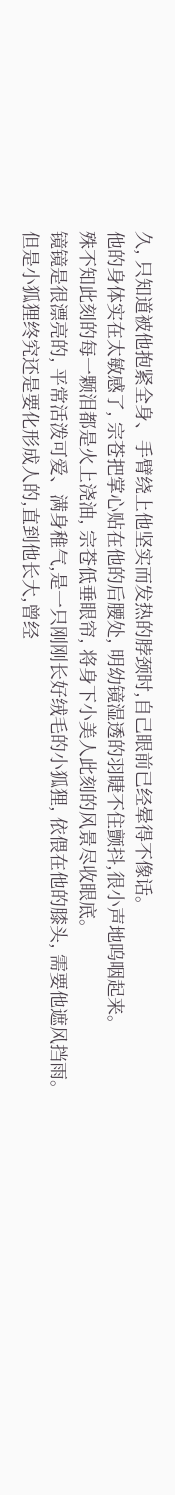久, 只知道被他抱紧全身、手臂绕上他坚实而发热的脖颈时,自己眼前已经晕得不像话。
他的身体实在太敏感了, 宗苍把掌心贴在他的后腰处, 明幼镜湿透的羽睫不住颤抖,很小声地呜咽起来。
殊不知此刻的每一颗泪都是火上浇油, 宗苍低垂眼帘, 将身下小美人此刻的风景尽收眼底。
镜镜是很漂亮的, 平常活泼可爱、满身稚气,是一只刚刚长好绒毛的小狐狸, 依偎在他的膝头, 需要他遮风挡雨。
但是小狐狸终究还是要化形成人的,直到他长大,曾经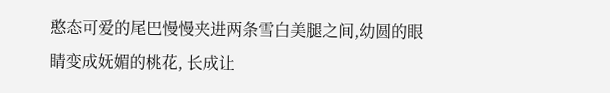憨态可爱的尾巴慢慢夹进两条雪白美腿之间,幼圆的眼睛变成妩媚的桃花, 长成让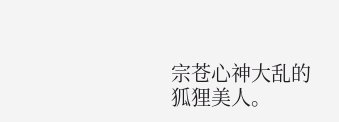宗苍心神大乱的狐狸美人。